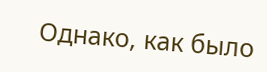Однако, как было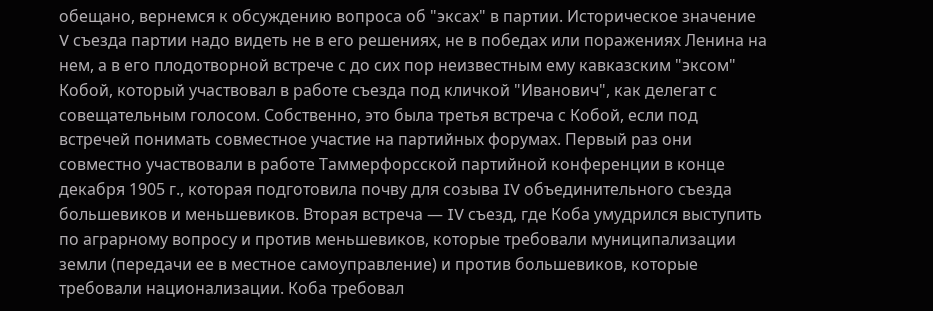обещано, вернемся к обсуждению вопроса об "эксах" в партии. Историческое значение V съезда партии надо видеть не в его решениях, не в победах или поражениях Ленина на нем, а в его плодотворной встрече с до сих пор неизвестным ему кавказским "эксом" Кобой, который участвовал в работе съезда под кличкой "Иванович", как делегат с совещательным голосом. Собственно, это была третья встреча с Кобой, если под встречей понимать совместное участие на партийных форумах. Первый раз они совместно участвовали в работе Таммерфорсской партийной конференции в конце декабря 1905 г., которая подготовила почву для созыва IV объединительного съезда большевиков и меньшевиков. Вторая встреча — IV съезд, где Коба умудрился выступить по аграрному вопросу и против меньшевиков, которые требовали муниципализации земли (передачи ее в местное самоуправление) и против большевиков, которые требовали национализации. Коба требовал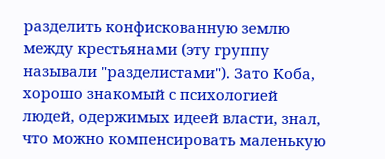разделить конфискованную землю между крестьянами (эту группу называли "разделистами"). Зато Коба, хорошо знакомый с психологией людей, одержимых идеей власти, знал, что можно компенсировать маленькую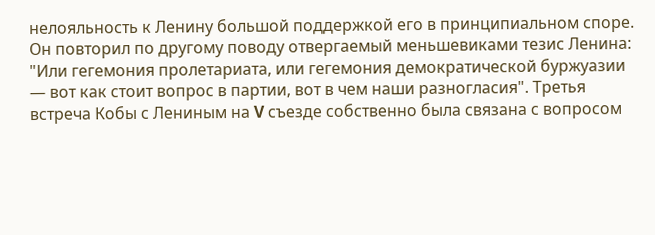нелояльность к Ленину большой поддержкой его в принципиальном споре. Он повторил по другому поводу отвергаемый меньшевиками тезис Ленина: "Или гегемония пролетариата, или гегемония демократической буржуазии — вот как стоит вопрос в партии, вот в чем наши разногласия". Третья встреча Кобы с Лениным на V съезде собственно была связана с вопросом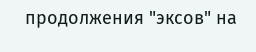продолжения "эксов" на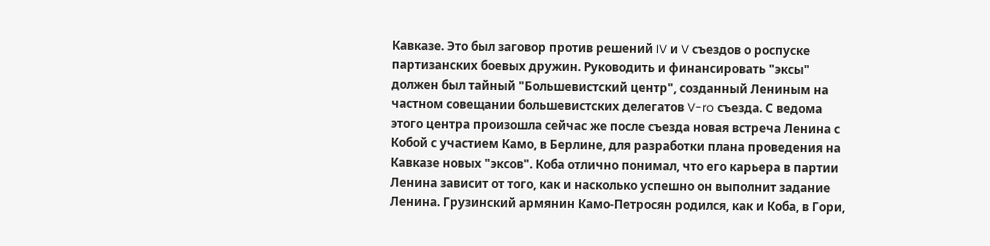Кавказе. Это был заговор против решений IV и V съездов о роспуске партизанских боевых дружин. Руководить и финансировать "эксы" должен был тайный "Большевистский центр", созданный Лениным на частном совещании большевистских делегатов V-ro съезда. С ведома этого центра произошла сейчас же после съезда новая встреча Ленина с Кобой с участием Камо, в Берлине, для разработки плана проведения на Кавказе новых "эксов". Коба отлично понимал, что его карьера в партии Ленина зависит от того, как и насколько успешно он выполнит задание Ленина. Грузинский армянин Камо-Петросян родился, как и Коба, в Гори,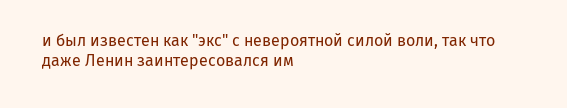и был известен как "экс" с невероятной силой воли, так что даже Ленин заинтересовался им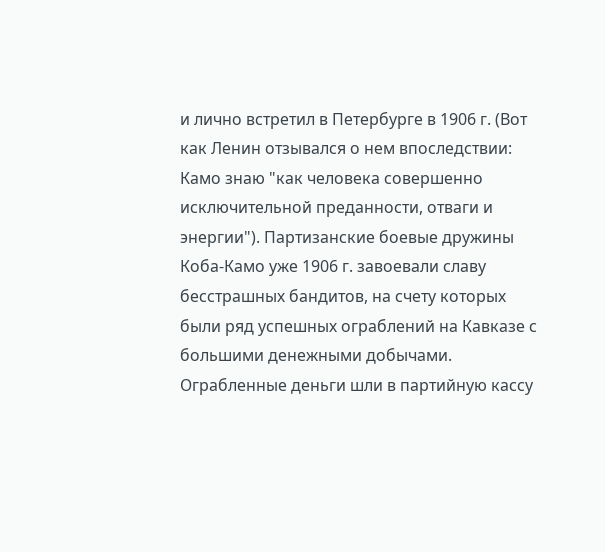и лично встретил в Петербурге в 1906 г. (Вот как Ленин отзывался о нем впоследствии: Камо знаю "как человека совершенно исключительной преданности, отваги и энергии"). Партизанские боевые дружины Коба-Камо уже 1906 г. завоевали славу бесстрашных бандитов, на счету которых были ряд успешных ограблений на Кавказе с большими денежными добычами. Ограбленные деньги шли в партийную кассу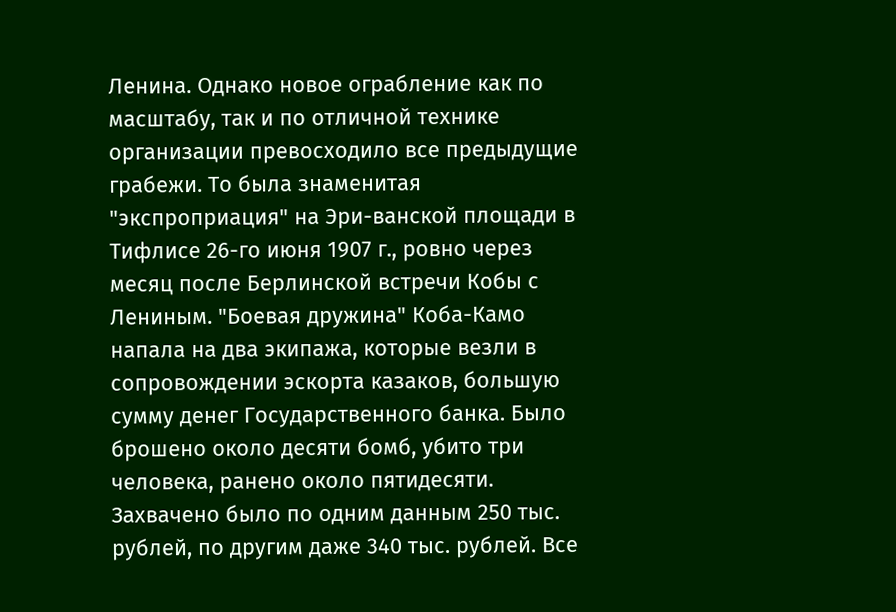Ленина. Однако новое ограбление как по масштабу, так и по отличной технике организации превосходило все предыдущие грабежи. То была знаменитая "экспроприация" на Эри-ванской площади в Тифлисе 26-го июня 1907 г., ровно через месяц после Берлинской встречи Кобы с Лениным. "Боевая дружина" Коба-Камо напала на два экипажа, которые везли в сопровождении эскорта казаков, большую сумму денег Государственного банка. Было брошено около десяти бомб, убито три человека, ранено около пятидесяти. Захвачено было по одним данным 250 тыс. рублей, по другим даже 340 тыс. рублей. Все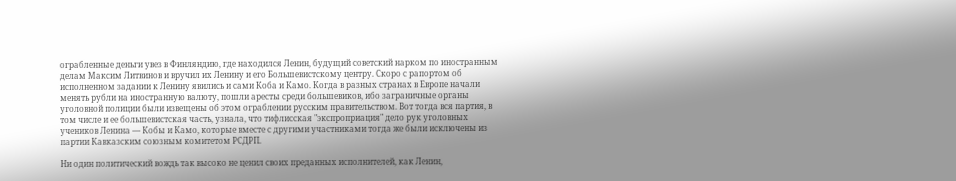ограбленные деньги увез в Финляндию, где находился Ленин, будущий советский нарком по иностранным делам Максим Литвинов и вручил их Ленину и его Большевистскому центру. Скоро с рапортом об исполненном задании к Ленину явились и сами Коба и Камо. Когда в разных странах в Европе начали менять рубли на иностранную валюту, пошли аресты среди большевиков, ибо заграничные органы уголовной полиции были извещены об этом ограблении русским правительством. Вот тогда вся партия, в том числе и ее большевистская часть, узнала, что тифлисская "экспроприация" дело рук уголовных учеников Ленина — Кобы и Камо, которые вместе с другими участниками тогда же были исключены из партии Кавказским союзным комитетом РСДРП.

Ни один политический вождь так высоко не ценил своих преданных исполнителей, как Ленин,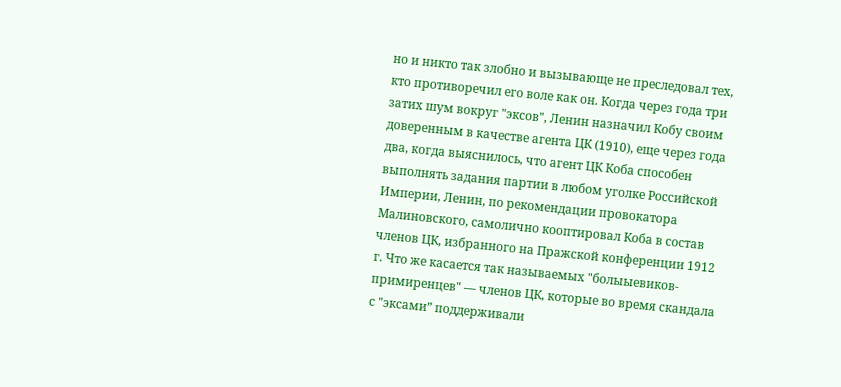но и никто так злобно и вызывающе не преследовал тех, кто противоречил его воле как он. Когда через года три затих шум вокруг "эксов", Ленин назначил Кобу своим доверенным в качестве агента ЦК (1910), еще через года два, когда выяснилось, что агент ЦК Коба способен выполнять задания партии в любом уголке Российской Империи, Ленин, по рекомендации провокатора Малиновского, самолично кооптировал Коба в состав членов ЦК, избранного на Пражской конференции 1912 г. Что же касается так называемых "болыыевиков-примиренцев" — членов ЦК, которые во время скандала с "эксами” поддерживали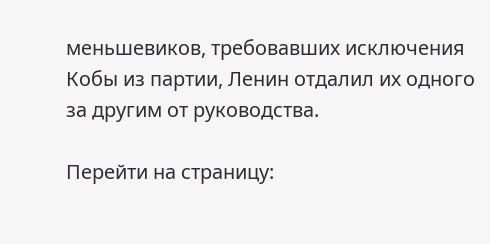меньшевиков, требовавших исключения Кобы из партии, Ленин отдалил их одного за другим от руководства.

Перейти на страницу: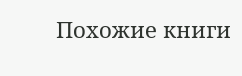Похожие книги